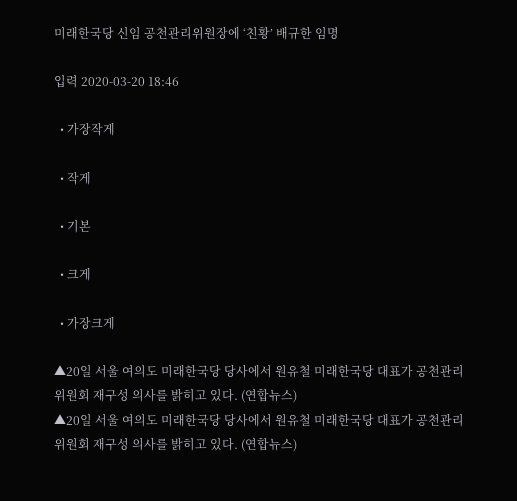미래한국당 신임 공천관리위원장에 ‘친황’ 배규한 임명

입력 2020-03-20 18:46

  • 가장작게

  • 작게

  • 기본

  • 크게

  • 가장크게

▲20일 서울 여의도 미래한국당 당사에서 원유철 미래한국당 대표가 공천관리위원회 재구성 의사를 밝히고 있다. (연합뉴스)
▲20일 서울 여의도 미래한국당 당사에서 원유철 미래한국당 대표가 공천관리위원회 재구성 의사를 밝히고 있다. (연합뉴스)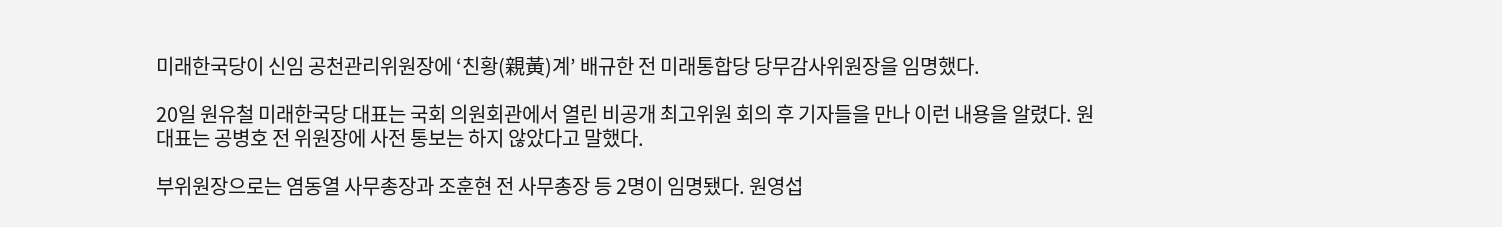미래한국당이 신임 공천관리위원장에 ‘친황(親黃)계’ 배규한 전 미래통합당 당무감사위원장을 임명했다.

20일 원유철 미래한국당 대표는 국회 의원회관에서 열린 비공개 최고위원 회의 후 기자들을 만나 이런 내용을 알렸다. 원 대표는 공병호 전 위원장에 사전 통보는 하지 않았다고 말했다.

부위원장으로는 염동열 사무총장과 조훈현 전 사무총장 등 2명이 임명됐다. 원영섭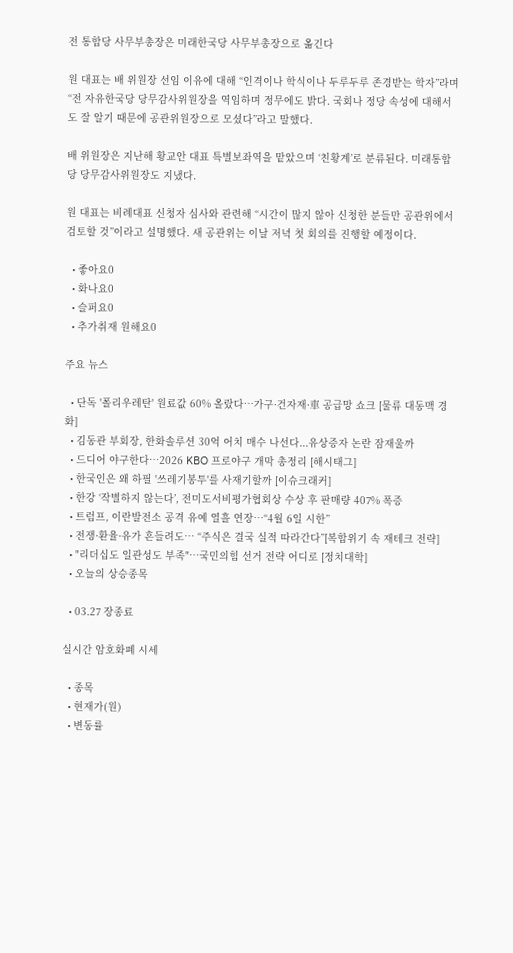전 통합당 사무부총장은 미래한국당 사무부총장으로 옮긴다

원 대표는 배 위원장 선임 이유에 대해 “인격이나 학식이나 두루두루 존경받는 학자”라며 “전 자유한국당 당무감사위원장을 역임하며 정무에도 밝다. 국회나 정당 속성에 대해서도 잘 알기 때문에 공관위원장으로 모셨다”라고 말했다.

배 위원장은 지난해 황교안 대표 특별보좌역을 맡았으며 ‘친황계’로 분류된다. 미래통합당 당무감사위원장도 지냈다.

원 대표는 비례대표 신청자 심사와 관련해 “시간이 많지 않아 신청한 분들만 공관위에서 검토할 것”이라고 설명했다. 새 공관위는 이날 저녁 첫 회의를 진행할 예정이다.

  • 좋아요0
  • 화나요0
  • 슬퍼요0
  • 추가취재 원해요0

주요 뉴스

  • 단독 '폴리우레탄' 원료값 60% 올랐다…가구·건자재·車 공급망 쇼크 [물류 대동맥 경화]
  • 김동관 부회장, 한화솔루션 30억 어치 매수 나선다...유상증자 논란 잠재울까
  • 드디어 야구한다…2026 KBO 프로야구 개막 총정리 [해시태그]
  • 한국인은 왜 하필 '쓰레기봉투'를 사재기할까 [이슈크래커]
  • 한강 ‘작별하지 않는다’, 전미도서비평가협회상 수상 후 판매량 407% 폭증
  • 트럼프, 이란발전소 공격 유예 열흘 연장…“4월 6일 시한”
  • 전쟁·환율·유가 흔들려도… “주식은 결국 실적 따라간다”[복합위기 속 재테크 전략]
  • "리더십도 일관성도 부족"…국민의힘 선거 전략 어디로 [정치대학]
  • 오늘의 상승종목

  • 03.27 장종료

실시간 암호화폐 시세

  • 종목
  • 현재가(원)
  • 변동률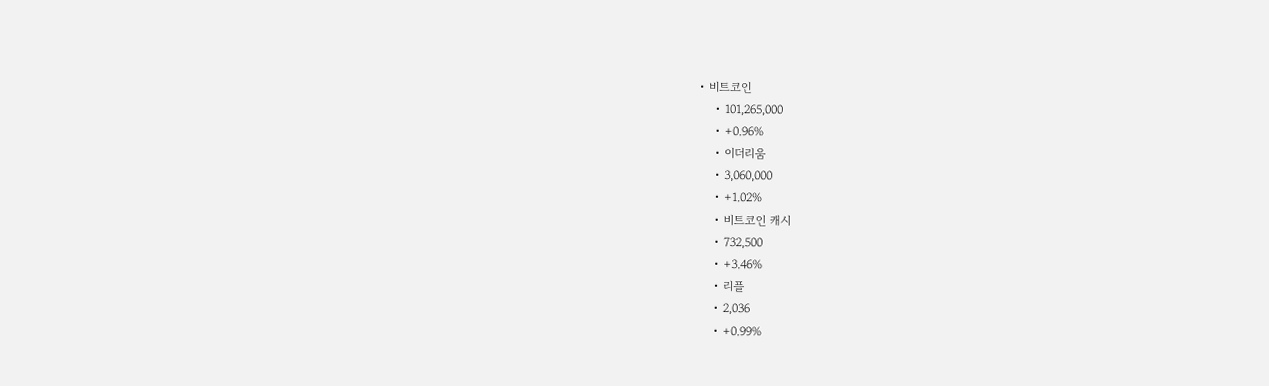• 비트코인
    • 101,265,000
    • +0.96%
    • 이더리움
    • 3,060,000
    • +1.02%
    • 비트코인 캐시
    • 732,500
    • +3.46%
    • 리플
    • 2,036
    • +0.99%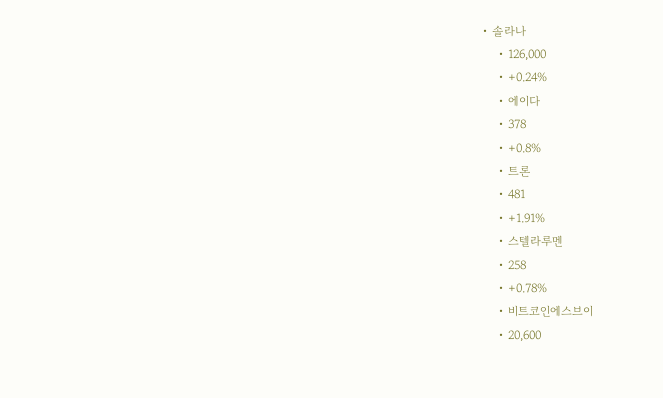• 솔라나
    • 126,000
    • +0.24%
    • 에이다
    • 378
    • +0.8%
    • 트론
    • 481
    • +1.91%
    • 스텔라루멘
    • 258
    • +0.78%
    • 비트코인에스브이
    • 20,600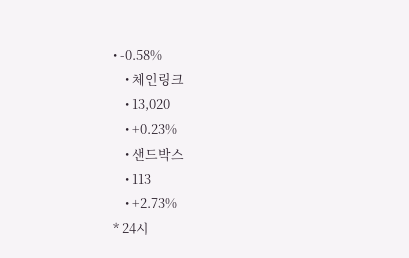• -0.58%
    • 체인링크
    • 13,020
    • +0.23%
    • 샌드박스
    • 113
    • +2.73%
* 24시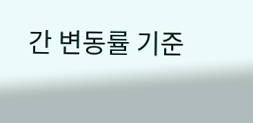간 변동률 기준